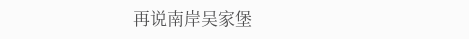再说南岸吴家堡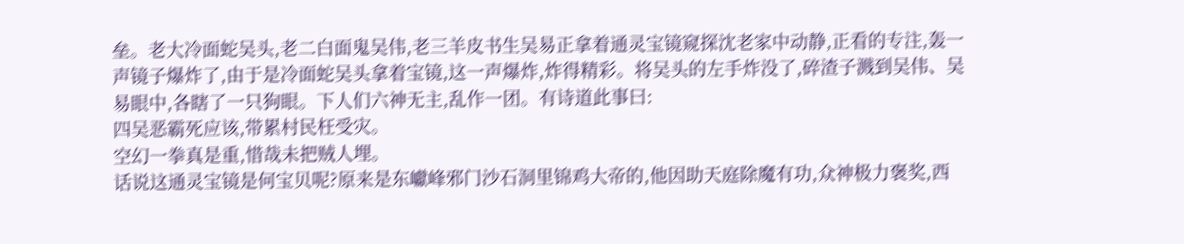垒。老大冷面蛇吴头,老二白面鬼吴伟,老三羊皮书生吴易正拿着通灵宝镜窥探沈老家中动静,正看的专注,轰一声镜子爆炸了,由于是冷面蛇吴头拿着宝镜,这一声爆炸,炸得精彩。将吴头的左手炸没了,碎渣子溅到吴伟、吴易眼中,各瞎了一只狗眼。下人们六神无主,乱作一团。有诗道此事曰:
四吴恶霸死应该,带累村民枉受灾。
空幻一拳真是重,惜哉未把贼人埋。
话说这通灵宝镜是何宝贝呢?原来是东巘峰邪门沙石洞里锦鸡大帝的,他因助天庭除魔有功,众神极力褒奖,西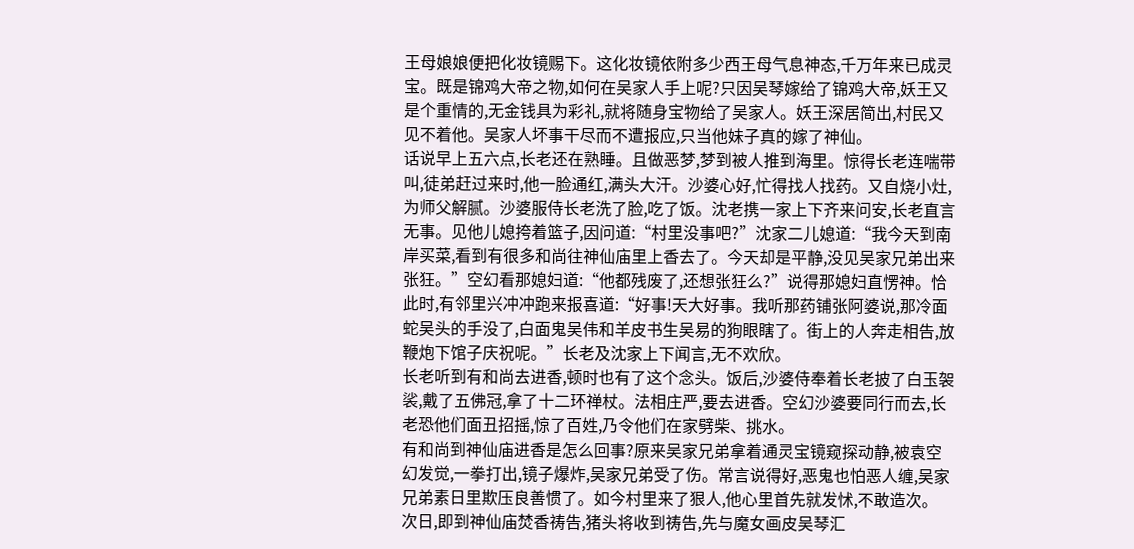王母娘娘便把化妆镜赐下。这化妆镜依附多少西王母气息神态,千万年来已成灵宝。既是锦鸡大帝之物,如何在吴家人手上呢?只因吴琴嫁给了锦鸡大帝,妖王又是个重情的,无金钱具为彩礼,就将随身宝物给了吴家人。妖王深居简出,村民又见不着他。吴家人坏事干尽而不遭报应,只当他妹子真的嫁了神仙。
话说早上五六点,长老还在熟睡。且做恶梦,梦到被人推到海里。惊得长老连喘带叫,徒弟赶过来时,他一脸通红,满头大汗。沙婆心好,忙得找人找药。又自烧小灶,为师父解腻。沙婆服侍长老洗了脸,吃了饭。沈老携一家上下齐来问安,长老直言无事。见他儿媳挎着篮子,因问道:“村里没事吧?”沈家二儿媳道:“我今天到南岸买菜,看到有很多和尚往神仙庙里上香去了。今天却是平静,没见吴家兄弟出来张狂。”空幻看那媳妇道:“他都残废了,还想张狂么?”说得那媳妇直愣神。恰此时,有邻里兴冲冲跑来报喜道:“好事!天大好事。我听那药铺张阿婆说,那冷面蛇吴头的手没了,白面鬼吴伟和羊皮书生吴易的狗眼瞎了。街上的人奔走相告,放鞭炮下馆子庆祝呢。”长老及沈家上下闻言,无不欢欣。
长老听到有和尚去进香,顿时也有了这个念头。饭后,沙婆侍奉着长老披了白玉袈裟,戴了五佛冠,拿了十二环禅杖。法相庄严,要去进香。空幻沙婆要同行而去,长老恐他们面丑招摇,惊了百姓,乃令他们在家劈柴、挑水。
有和尚到神仙庙进香是怎么回事?原来吴家兄弟拿着通灵宝镜窥探动静,被袁空幻发觉,一拳打出,镜子爆炸,吴家兄弟受了伤。常言说得好,恶鬼也怕恶人缠,吴家兄弟素日里欺压良善惯了。如今村里来了狠人,他心里首先就发怵,不敢造次。
次日,即到神仙庙焚香祷告,猪头将收到祷告,先与魔女画皮吴琴汇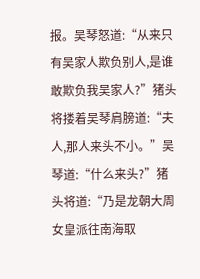报。吴琴怒道:“从来只有吴家人欺负别人,是谁敢欺负我吴家人?”猪头将搂着吴琴肩膀道:“夫人,那人来头不小。”吴琴道:“什么来头?”猪头将道:“乃是龙朝大周女皇派往南海取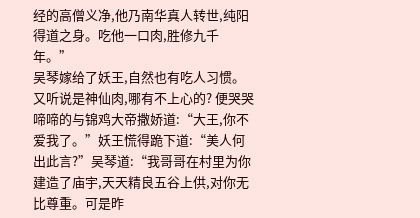经的高僧义净,他乃南华真人转世,纯阳得道之身。吃他一口肉,胜修九千年。”
吴琴嫁给了妖王,自然也有吃人习惯。又听说是神仙肉,哪有不上心的? 便哭哭啼啼的与锦鸡大帝撒娇道:“大王,你不爱我了。”妖王慌得跪下道:“美人何出此言?”吴琴道:“我哥哥在村里为你建造了庙宇,天天精良五谷上供,对你无比尊重。可是昨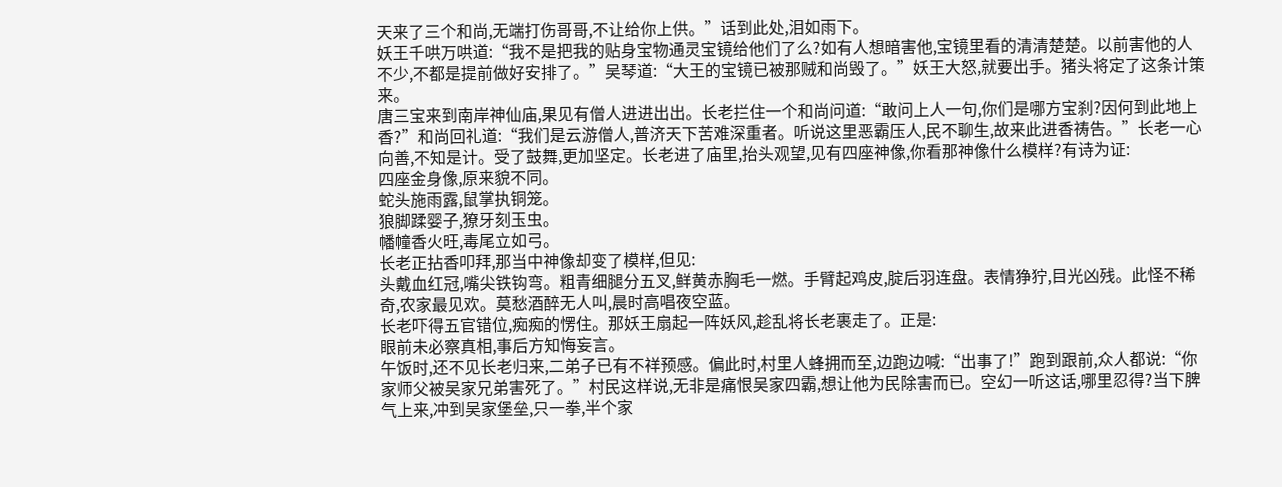天来了三个和尚,无端打伤哥哥,不让给你上供。”话到此处,泪如雨下。
妖王千哄万哄道:“我不是把我的贴身宝物通灵宝镜给他们了么?如有人想暗害他,宝镜里看的清清楚楚。以前害他的人不少,不都是提前做好安排了。”吴琴道:“大王的宝镜已被那贼和尚毁了。”妖王大怒,就要出手。猪头将定了这条计策来。
唐三宝来到南岸神仙庙,果见有僧人进进出出。长老拦住一个和尚问道:“敢问上人一句,你们是哪方宝刹?因何到此地上香?”和尚回礼道:“我们是云游僧人,普济天下苦难深重者。听说这里恶霸压人,民不聊生,故来此进香祷告。”长老一心向善,不知是计。受了鼓舞,更加坚定。长老进了庙里,抬头观望,见有四座神像,你看那神像什么模样?有诗为证:
四座金身像,原来貌不同。
蛇头施雨露,鼠掌执铜笼。
狼脚蹂婴子,獠牙刻玉虫。
幡幢香火旺,毒尾立如弓。
长老正拈香叩拜,那当中神像却变了模样,但见:
头戴血红冠,嘴尖铁钩弯。粗青细腿分五叉,鲜黄赤胸毛一燃。手臂起鸡皮,腚后羽连盘。表情狰狞,目光凶残。此怪不稀奇,农家最见欢。莫愁酒醉无人叫,晨时高唱夜空蓝。
长老吓得五官错位,痴痴的愣住。那妖王扇起一阵妖风,趁乱将长老裹走了。正是:
眼前未必察真相,事后方知悔妄言。
午饭时,还不见长老归来,二弟子已有不祥预感。偏此时,村里人蜂拥而至,边跑边喊:“出事了!”跑到跟前,众人都说:“你家师父被吴家兄弟害死了。”村民这样说,无非是痛恨吴家四霸,想让他为民除害而已。空幻一听这话,哪里忍得?当下脾气上来,冲到吴家堡垒,只一拳,半个家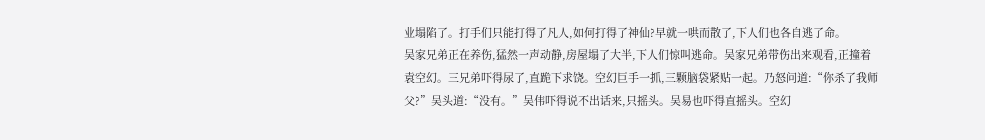业塌陷了。打手们只能打得了凡人,如何打得了神仙?早就一哄而散了,下人们也各自逃了命。
吴家兄弟正在养伤,猛然一声动静,房屋塌了大半,下人们惊叫逃命。吴家兄弟带伤出来观看,正撞着袁空幻。三兄弟吓得尿了,直跪下求饶。空幻巨手一抓,三颗脑袋紧贴一起。乃怒问道:“你杀了我师父?”吴头道:“没有。”吴伟吓得说不出话来,只摇头。吴易也吓得直摇头。空幻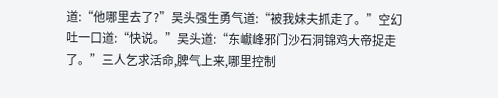道:“他哪里去了?”吴头强生勇气道:“被我妹夫抓走了。”空幻吐一口道:“快说。”吴头道:“东巘峰邪门沙石洞锦鸡大帝捉走了。”三人乞求活命,脾气上来,哪里控制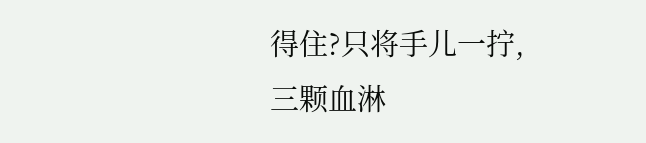得住?只将手儿一拧,三颗血淋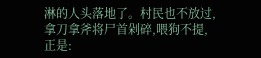淋的人头落地了。村民也不放过,拿刀拿斧将尸首剁碎,喂狗不提,正是: